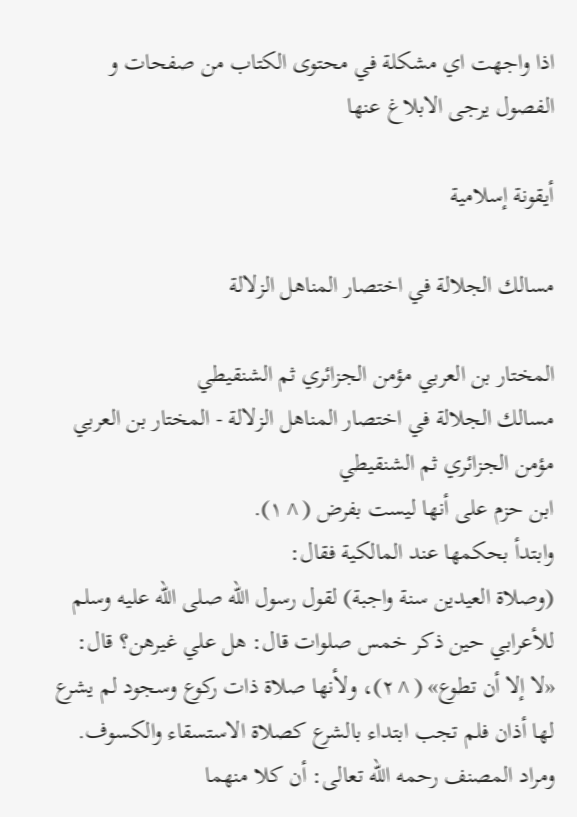اذا واجهت اي مشكلة في محتوى الكتاب من صفحات و الفصول يرجى الابلاغ عنها

أيقونة إسلامية

مسالك الجلالة في اختصار المناهل الزلالة

المختار بن العربي مؤمن الجزائري ثم الشنقيطي
مسالك الجلالة في اختصار المناهل الزلالة - المختار بن العربي مؤمن الجزائري ثم الشنقيطي
ابن حزم على أنها ليست بفرض (^١).
وابتدأ بحكمها عند المالكية فقال:
(وصلاة العيدين سنة واجبة) لقول رسول الله صلى الله عليه وسلم للأعرابي حين ذكر خمس صلوات قال: هل علي غيرهن؟ قال: «لا إلا أن تطوع» (^٢)، ولأنها صلاة ذات ركوع وسجود لم يشرع لها أذان فلم تجب ابتداء بالشرع كصلاة الاستسقاء والكسوف.
ومراد المصنف رحمه الله تعالى: أن كلا منهما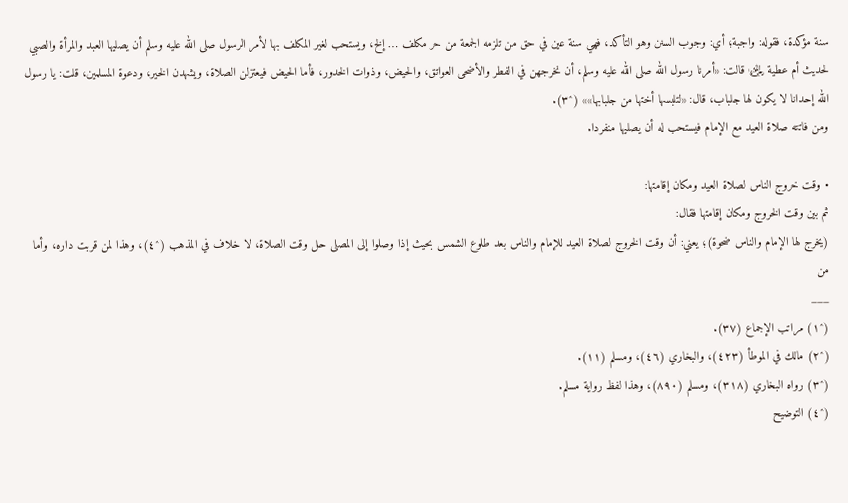سنة مؤكدة، فقوله: واجبة؛ أي: وجوب السنن وهو التأكد، فهي سنة عين في حق من تلزمه الجمعة من حر مكلف … إلخ، ويستحب لغير المكلف بها لأمر الرسول صلى الله عليه وسلم أن يصليها العبد والمرأة والصبي لحديث أم عطية ﵂ قالت: «أمرنا رسول الله صلى الله عليه وسلم، أن نخرجهن في الفطر والأضحى العواتق، والحيض، وذوات الخدور، فأما الحيض فيعتزلن الصلاة، ويشهدن الخير، ودعوة المسلمين، قلت: يا رسول الله إحدانا لا يكون لها جلباب، قال: «لتلبسها أختها من جلبابها»» (^٣).
ومن فاتته صلاة العيد مع الإمام فيستحب له أن يصليها منفردا.

• وقت خروج الناس لصلاة العيد ومكان إقامتها:
ثم بين وقت الخروج ومكان إقامتها فقال:
(يخرج لها الإمام والناس ضحوة)؛ يعني: أن وقت الخروج لصلاة العيد للإمام والناس بعد طلوع الشمس بحيث إذا وصلوا إلى المصلى حل وقت الصلاة، لا خلاف في المذهب (^٤)، وهذا لمن قربت داره، وأما من
___
(^١) مراتب الإجماع (٣٧).
(^٢) مالك في الموطأ (٤٢٣)، والبخاري (٤٦)، ومسلم (١١).
(^٣) رواه البخاري (٣١٨)، ومسلم (٨٩٠)، وهذا لفظ رواية مسلم.
(^٤) التوضيح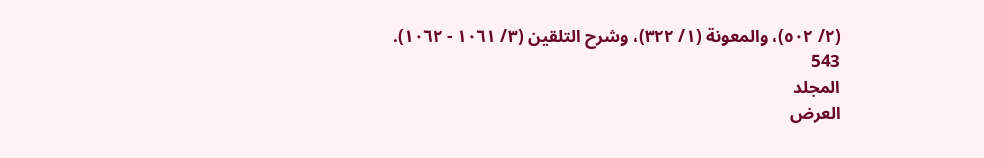(٢/ ٥٠٢)، والمعونة (١/ ٣٢٢)، وشرح التلقين (٣/ ١٠٦١ - ١٠٦٢).
543
المجلد
العرض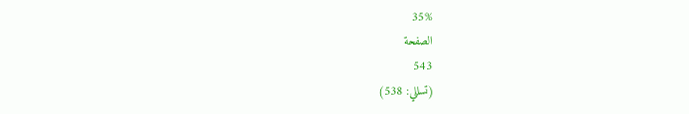35%
الصفحة
543
(تسللي: 538)